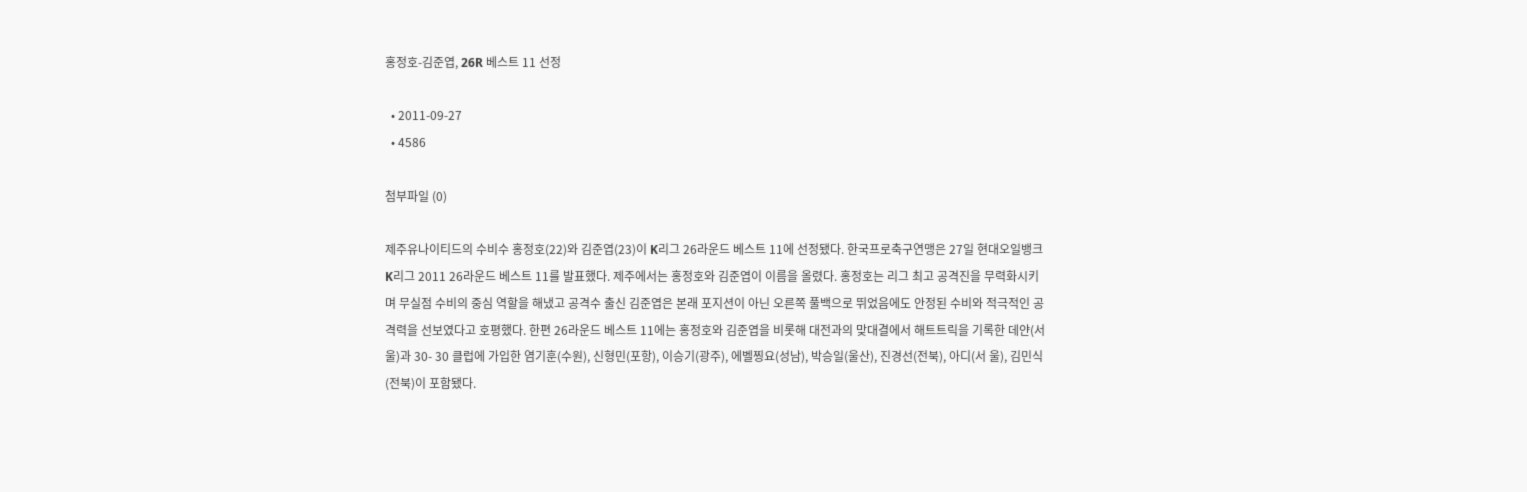홍정호-김준엽, 26R 베스트 11 선정

  • 2011-09-27
  • 4586

첨부파일 (0)

제주유나이티드의 수비수 홍정호(22)와 김준엽(23)이 K리그 26라운드 베스트 11에 선정됐다. 한국프로축구연맹은 27일 현대오일뱅크 K리그 2011 26라운드 베스트 11를 발표했다. 제주에서는 홍정호와 김준엽이 이름을 올렸다. 홍정호는 리그 최고 공격진을 무력화시키며 무실점 수비의 중심 역할을 해냈고 공격수 출신 김준엽은 본래 포지션이 아닌 오른쪽 풀백으로 뛰었음에도 안정된 수비와 적극적인 공격력을 선보였다고 호평했다. 한편 26라운드 베스트 11에는 홍정호와 김준엽을 비롯해 대전과의 맞대결에서 해트트릭을 기록한 데얀(서울)과 30- 30 클럽에 가입한 염기훈(수원), 신형민(포항), 이승기(광주), 에벨찡요(성남), 박승일(울산), 진경선(전북), 아디(서 울), 김민식(전북)이 포함됐다.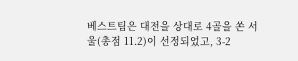베스트팀은 대전을 상대로 4골을 쏜 서울(총점 11.2)이 선정되었고, 3-2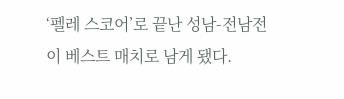‘펠레 스코어’로 끝난 성남-전남전이 베스트 매치로 남게 됐다.